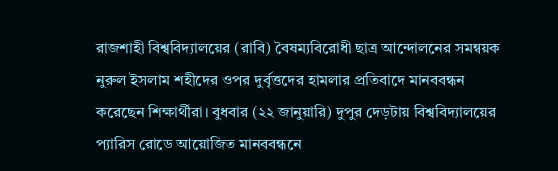রাজশাহী বিশ্ববিদ্যালয়ের (রাবি) বৈষম্যবিরোধী ছাত্র আন্দোলনের সমন্বয়ক নুরুল ইসলাম শহীদের ওপর দুর্বৃত্তদের হামলার প্রতিবাদে মানববন্ধন করেছেন শিক্ষার্থীরা। বুধবার (২২ জানুয়ারি) দুপুর দেড়টায় বিশ্ববিদ্যালয়ের প্যারিস রোডে আয়োজিত মানববন্ধনে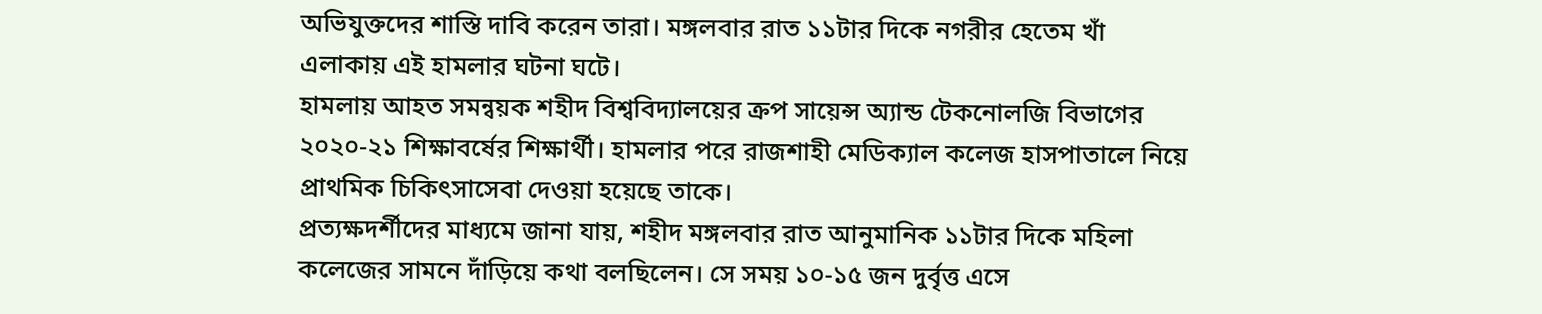অভিযুক্তদের শাস্তি দাবি করেন তারা। মঙ্গলবার রাত ১১টার দিকে নগরীর হেতেম খাঁ এলাকায় এই হামলার ঘটনা ঘটে।
হামলায় আহত সমন্বয়ক শহীদ বিশ্ববিদ্যালয়ের ক্রপ সায়েন্স অ্যান্ড টেকনোলজি বিভাগের ২০২০-২১ শিক্ষাবর্ষের শিক্ষার্থী। হামলার পরে রাজশাহী মেডিক্যাল কলেজ হাসপাতালে নিয়ে প্রাথমিক চিকিৎসাসেবা দেওয়া হয়েছে তাকে।
প্রত্যক্ষদর্শীদের মাধ্যমে জানা যায়, শহীদ মঙ্গলবার রাত আনুমানিক ১১টার দিকে মহিলা কলেজের সামনে দাঁড়িয়ে কথা বলছিলেন। সে সময় ১০-১৫ জন দুর্বৃত্ত এসে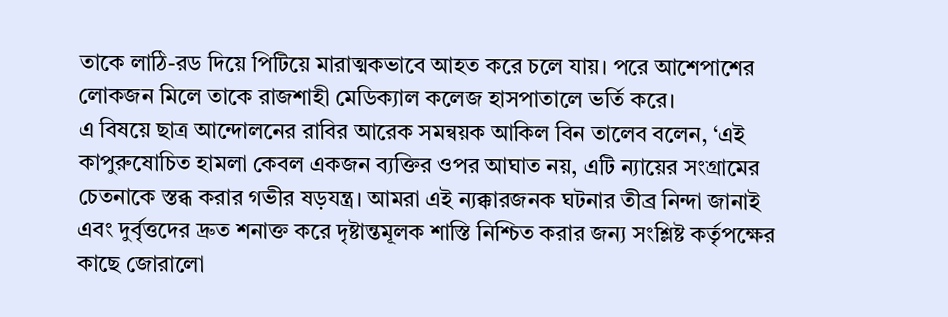তাকে লাঠি-রড দিয়ে পিটিয়ে মারাত্মকভাবে আহত করে চলে যায়। পরে আশেপাশের লোকজন মিলে তাকে রাজশাহী মেডিক্যাল কলেজ হাসপাতালে ভর্তি করে।
এ বিষয়ে ছাত্র আন্দোলনের রাবির আরেক সমন্বয়ক আকিল বিন তালেব বলেন, ‘এই কাপুরুষোচিত হামলা কেবল একজন ব্যক্তির ওপর আঘাত নয়, এটি ন্যায়ের সংগ্রামের চেতনাকে স্তব্ধ করার গভীর ষড়যন্ত্র। আমরা এই ন্যক্কারজনক ঘটনার তীব্র নিন্দা জানাই এবং দুর্বৃত্তদের দ্রুত শনাক্ত করে দৃষ্টান্তমূলক শাস্তি নিশ্চিত করার জন্য সংশ্লিষ্ট কর্তৃপক্ষের কাছে জোরালো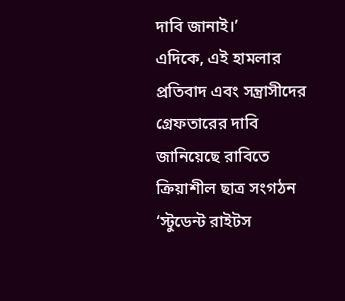দাবি জানাই।’
এদিকে, এই হামলার প্রতিবাদ এবং সন্ত্রাসীদের গ্রেফতারের দাবি জানিয়েছে রাবিতে ক্রিয়াশীল ছাত্র সংগঠন ‘স্টুডেন্ট রাইটস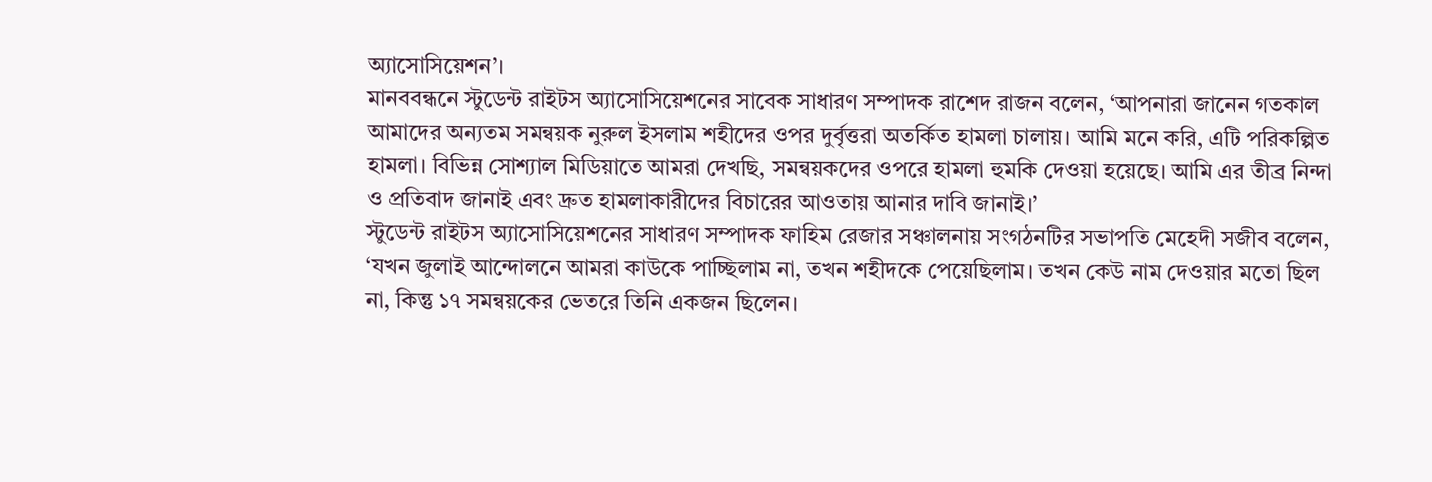অ্যাসোসিয়েশন’।
মানববন্ধনে স্টুডেন্ট রাইটস অ্যাসোসিয়েশনের সাবেক সাধারণ সম্পাদক রাশেদ রাজন বলেন, ‘আপনারা জানেন গতকাল আমাদের অন্যতম সমন্বয়ক নুরুল ইসলাম শহীদের ওপর দুর্বৃত্তরা অতর্কিত হামলা চালায়। আমি মনে করি, এটি পরিকল্পিত হামলা। বিভিন্ন সোশ্যাল মিডিয়াতে আমরা দেখছি, সমন্বয়কদের ওপরে হামলা হুমকি দেওয়া হয়েছে। আমি এর তীব্র নিন্দা ও প্রতিবাদ জানাই এবং দ্রুত হামলাকারীদের বিচারের আওতায় আনার দাবি জানাই।’
স্টুডেন্ট রাইটস অ্যাসোসিয়েশনের সাধারণ সম্পাদক ফাহিম রেজার সঞ্চালনায় সংগঠনটির সভাপতি মেহেদী সজীব বলেন, ‘যখন জুলাই আন্দোলনে আমরা কাউকে পাচ্ছিলাম না, তখন শহীদকে পেয়েছিলাম। তখন কেউ নাম দেওয়ার মতো ছিল না, কিন্তু ১৭ সমন্বয়কের ভেতরে তিনি একজন ছিলেন।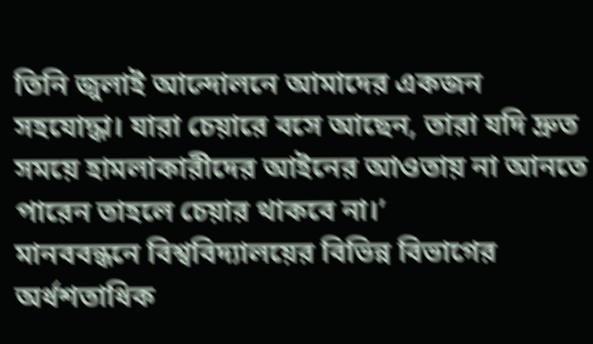তিনি জুলাই আন্দোলনে আমাদের একজন সহযোদ্ধা। যারা চেয়ারে বসে আছেন, তারা যদি দ্রুত সময়ে হামলাকারীদের আইনের আওতায় না আনতে পারেন তাহলে চেয়ার থাকবে না।’
মানববন্ধনে বিশ্ববিদ্যালয়ের বিভিন্ন বিভাগের অর্ধশতাধিক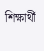শিক্ষার্থী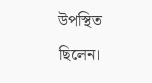উপস্থিত ছিলেন।